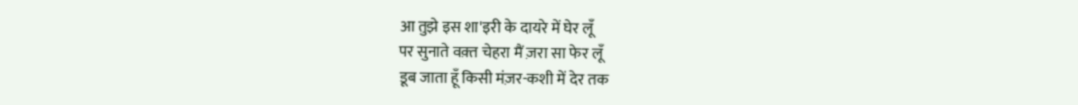आ तुझे इस शा'इरी के दायरे में घेर लूँ
पर सुनाते वक़्त चेहरा मैं ज़रा सा फेर लूँ
डूब जाता हूँ किसी मंज़र-कशी में देर तक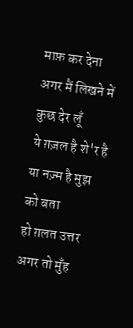माफ़ कर देना अगर मैं लिखने में कुछ देर लूँ
ये ग़ज़ल है शे'र है या नज़्म है मुझ को बता
हो ग़लत उत्तर अगर तो मुँह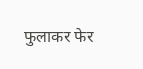फुलाकर फेर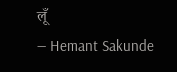लूँ
— Hemant Sakunde